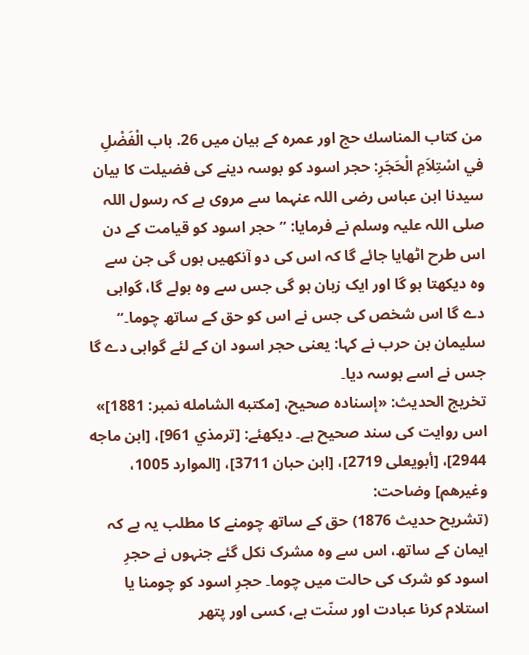من كتاب المناسك حج اور عمرہ کے بیان میں 26. باب الْفَضْلِ في اسْتِلاَمِ الْحَجَرِ: حجر اسود کو بوسہ دینے کی فضیلت کا بیان
سیدنا ابن عباس رضی اللہ عنہما سے مروی ہے کہ رسول اللہ صلی اللہ علیہ وسلم نے فرمایا: ”حجر اسود کو قیامت کے دن اس طرح اٹھایا جائے گا کہ اس کی دو آنکھیں ہوں گی جن سے وہ دیکھتا ہو گا اور ایک زبان ہو گی جس سے وہ بولے گا، گواہی دے گا اس شخص کی جس نے اس کو حق کے ساتھ چوما۔“ سلیمان بن حرب نے کہا: یعنی حجر اسود ان کے لئے گواہی دے گا جس نے اسے بوسہ دیا۔
تخریج الحدیث: «إسناده صحيح، [مكتبه الشامله نمبر: 1881]»
اس روایت کی سند صحیح ہے۔ دیکھئے: [ترمذي 961]، [ابن ماجه 2944]، [أبويعلی 2719]، [ابن حبان 3711]، [الموارد 1005، وغيرهم] وضاحت:
(تشریح حدیث 1876) حق کے ساتھ چومنے کا مطلب یہ ہے کہ ایمان کے ساتھ، اس سے وہ مشرک نکل گئے جنہوں نے حجرِ اسود کو شرک کی حالت میں چوما۔ حجرِ اسود کو چومنا یا استلام کرنا عبادت اور سنّت ہے، کسی اور پتھر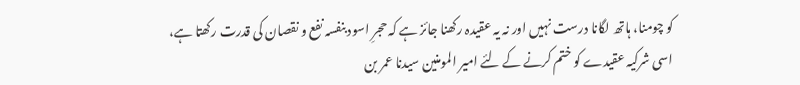کو چومنا، ہاتھ لگانا درست نہیں اور نہ یہ عقیدہ رکھنا جائز ہے کہ حجرِ اسود بنفسہ نفع و نقصان کی قدرت رکھتا ہے، اسی شرکیہ عقیدے کو ختم کرنے کے لئے امیر المومنین سیدنا عمر بن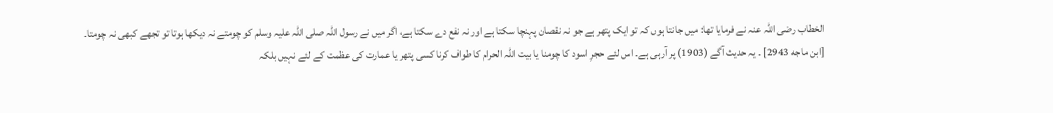الخطاب رضی اللہ عنہ نے فرمایا تھا: میں جانتا ہوں کہ تو ایک پتھر ہے جو نہ نقصان پہنچا سکتا ہے اور نہ نفع دے سکتا ہے، اگر میں نے رسول اللہ صلی اللہ علیہ وسلم کو چومتے نہ دیکھا ہوتا تو تجھے کبھی نہ چومتا۔ [ابن ماجه 2943] ۔ یہ حدیث آگے (1903) پر آرہی ہے۔ اس لئے حجرِ اسود کا چومنا یا بیت اللہ الحرام کا طواف کرنا کسی پتھر یا عمارت کی عظمت کے لئے نہیں بلکہ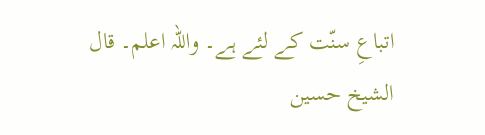اتباعِ سنّت کے لئے ہے۔ واللہ اعلم۔ قال الشيخ حسين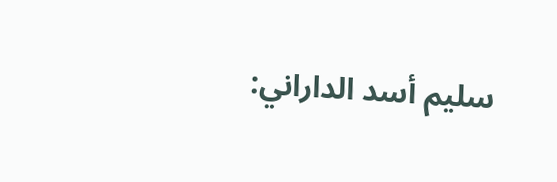سليم أسد الداراني: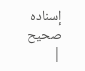إسناده صحيح
|